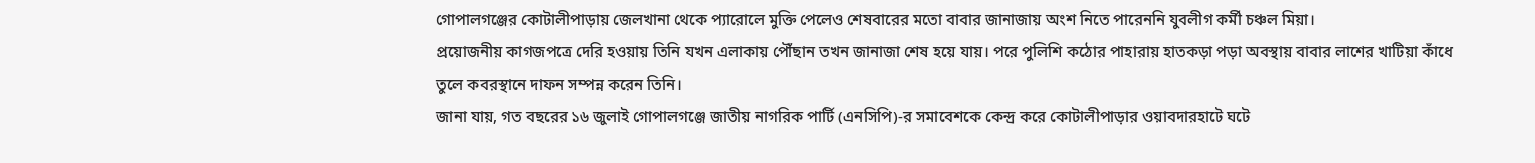গোপালগঞ্জের কোটালীপাড়ায় জেলখানা থেকে প্যারোলে মুক্তি পেলেও শেষবারের মতো বাবার জানাজায় অংশ নিতে পারেননি যুবলীগ কর্মী চঞ্চল মিয়া।
প্রয়োজনীয় কাগজপত্রে দেরি হওয়ায় তিনি যখন এলাকায় পৌঁছান তখন জানাজা শেষ হয়ে যায়। পরে পুলিশি কঠোর পাহারায় হাতকড়া পড়া অবস্থায় বাবার লাশের খাটিয়া কাঁধে তুলে কবরস্থানে দাফন সম্পন্ন করেন তিনি।
জানা যায়, গত বছরের ১৬ জুলাই গোপালগঞ্জে জাতীয় নাগরিক পার্টি (এনসিপি)-র সমাবেশকে কেন্দ্র করে কোটালীপাড়ার ওয়াবদারহাটে ঘটে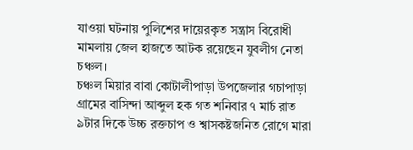যাওয়া ঘটনায় পুলিশের দায়েরকৃত সন্ত্রাস বিরোধী মামলায় জেল হাজতে আটক রয়েছেন যুবলীগ নেতা চঞ্চল।
চঞ্চল মিয়ার বাবা কোটালীপাড়া উপজেলার গচাপাড়া গ্রামের বাসিন্দা আব্দুল হক গত শনিবার ৭ মার্চ রাত ৯টার দিকে উচ্চ রক্তচাপ ও শ্বাসকষ্টজনিত রোগে মারা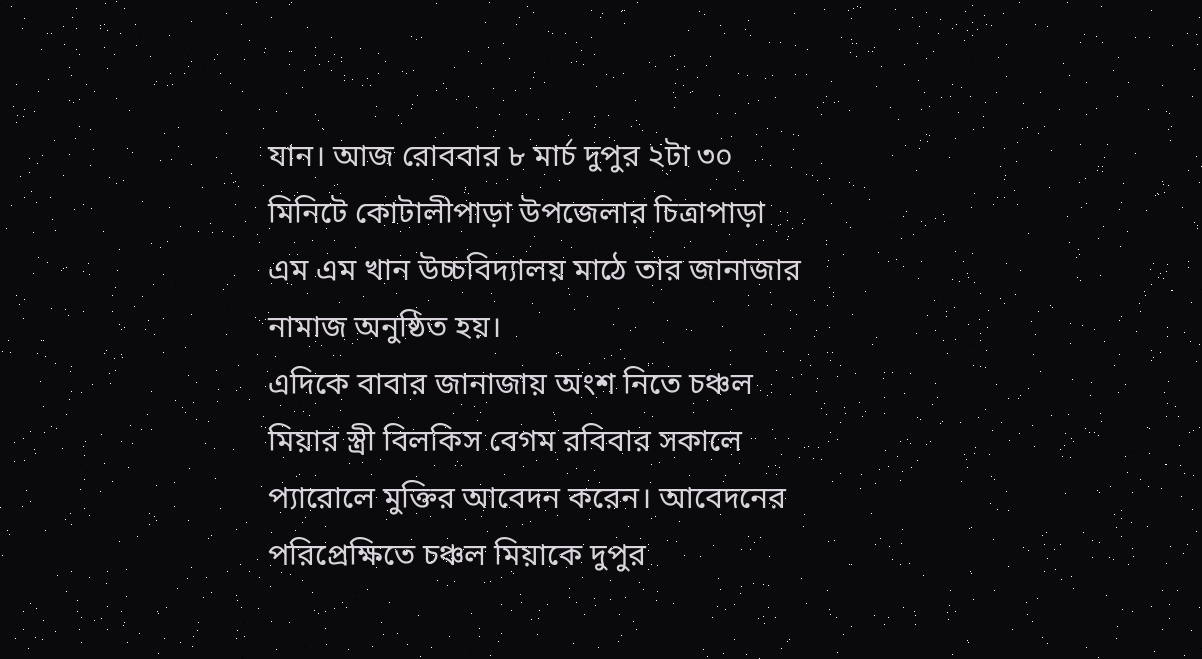যান। আজ রোববার ৮ মার্চ দুপুর ২টা ৩০ মিনিটে কোটালীপাড়া উপজেলার চিত্রাপাড়া এম এম খান উচ্চবিদ্যালয় মাঠে তার জানাজার নামাজ অনুষ্ঠিত হয়।
এদিকে বাবার জানাজায় অংশ নিতে চঞ্চল মিয়ার স্ত্রী বিলকিস বেগম রবিবার সকালে প্যারোলে মুক্তির আবেদন করেন। আবেদনের পরিপ্রেক্ষিতে চঞ্চল মিয়াকে দুপুর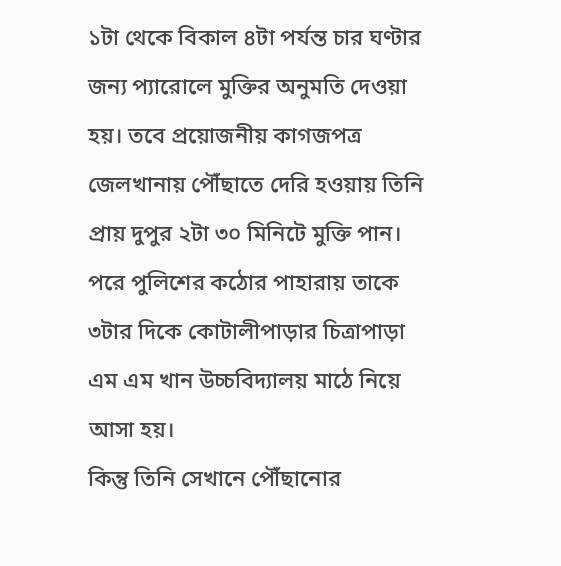১টা থেকে বিকাল ৪টা পর্যন্ত চার ঘণ্টার জন্য প্যারোলে মুক্তির অনুমতি দেওয়া হয়। তবে প্রয়োজনীয় কাগজপত্র জেলখানায় পৌঁছাতে দেরি হওয়ায় তিনি প্রায় দুপুর ২টা ৩০ মিনিটে মুক্তি পান। পরে পুলিশের কঠোর পাহারায় তাকে ৩টার দিকে কোটালীপাড়ার চিত্রাপাড়া এম এম খান উচ্চবিদ্যালয় মাঠে নিয়ে আসা হয়।
কিন্তু তিনি সেখানে পৌঁছানোর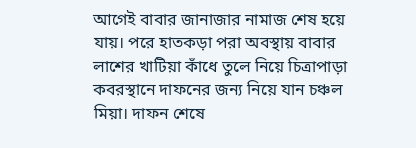আগেই বাবার জানাজার নামাজ শেষ হয়ে যায়। পরে হাতকড়া পরা অবস্থায় বাবার লাশের খাটিয়া কাঁধে তুলে নিয়ে চিত্রাপাড়া কবরস্থানে দাফনের জন্য নিয়ে যান চঞ্চল মিয়া। দাফন শেষে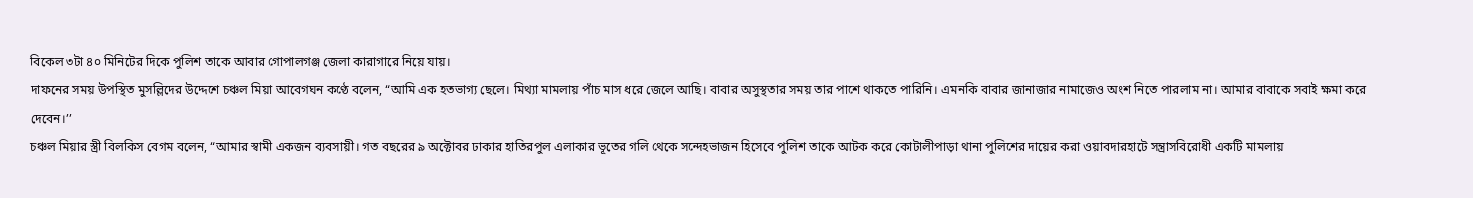বিকেল ৩টা ৪০ মিনিটের দিকে পুলিশ তাকে আবার গোপালগঞ্জ জেলা কারাগারে নিয়ে যায়।
দাফনের সময় উপস্থিত মুসল্লিদের উদ্দেশে চঞ্চল মিয়া আবেগঘন কণ্ঠে বলেন, “আমি এক হতভাগ্য ছেলে। মিথ্যা মামলায় পাঁচ মাস ধরে জেলে আছি। বাবার অসুস্থতার সময় তার পাশে থাকতে পারিনি। এমনকি বাবার জানাজার নামাজেও অংশ নিতে পারলাম না। আমার বাবাকে সবাই ক্ষমা করে দেবেন।’’
চঞ্চল মিয়ার স্ত্রী বিলকিস বেগম বলেন, “আমার স্বামী একজন ব্যবসায়ী। গত বছরের ৯ অক্টোবর ঢাকার হাতিরপুল এলাকার ভূতের গলি থেকে সন্দেহভাজন হিসেবে পুলিশ তাকে আটক করে কোটালীপাড়া থানা পুলিশের দায়ের করা ওয়াবদারহাটে সন্ত্রাসবিরোধী একটি মামলায়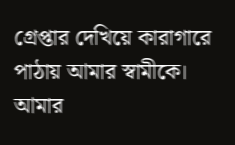গ্রেপ্তার দেখিয়ে কারাগারে পাঠায় আমার স্বামীকে। আমার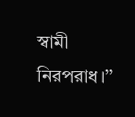স্বামী নিরপরাধ।’’